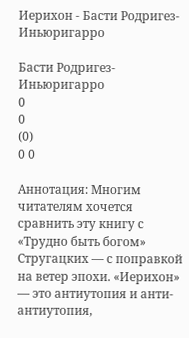Иерихон - Басти Родригез-Иньюригарро

Басти Родригез-Иньюригарро
0
0
(0)
0 0

Аннотация: Многим читателям хочется сравнить эту книгу с «Трудно быть богом» Стругацких — с поправкой на ветер эпохи. «Иерихон» — это антиутопия и анти-антиутопия,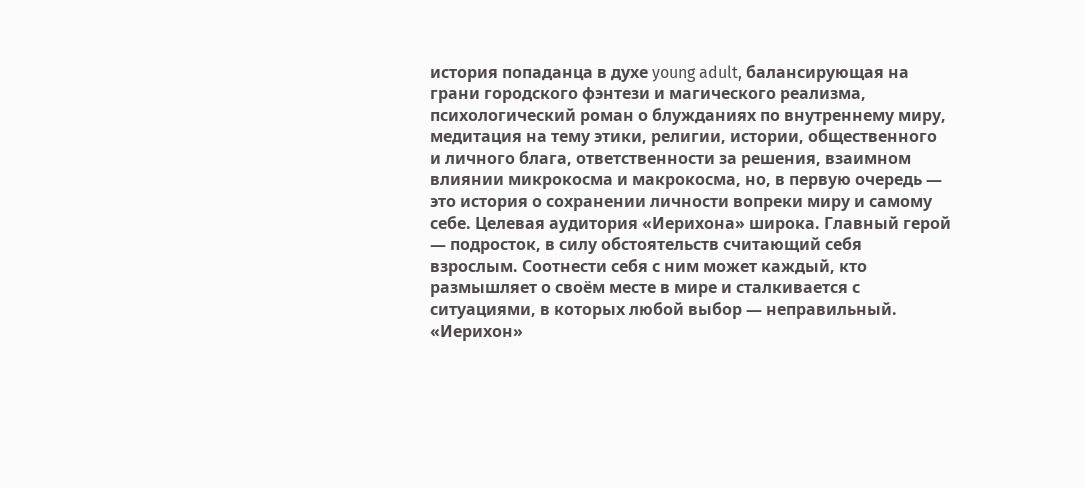история попаданца в духе young adult, балансирующая на грани городского фэнтези и магического реализма, психологический роман о блужданиях по внутреннему миру, медитация на тему этики, религии, истории, общественного и личного блага, ответственности за решения, взаимном влиянии микрокосма и макрокосма, но, в первую очередь — это история о сохранении личности вопреки миру и самому себе. Целевая аудитория «Иерихона» широка. Главный герой — подросток, в силу обстоятельств считающий себя взрослым. Соотнести себя с ним может каждый, кто размышляет о своём месте в мире и сталкивается с ситуациями, в которых любой выбор — неправильный. «Иерихон»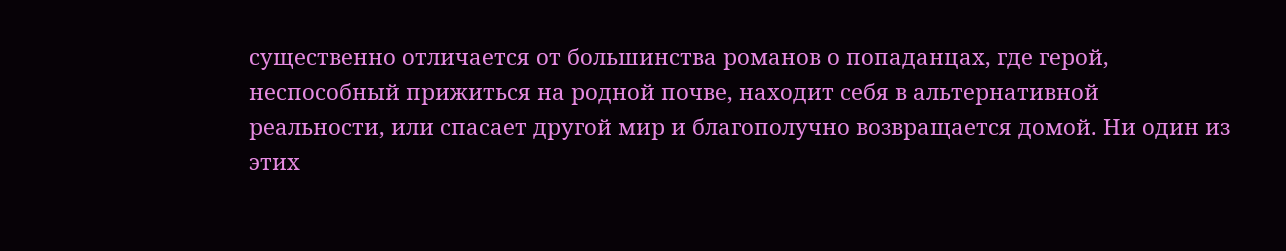существенно отличается от большинства романов о попаданцах, где герой, неспособный прижиться на родной почве, находит себя в альтернативной реальности, или спасает другой мир и благополучно возвращается домой. Ни один из этих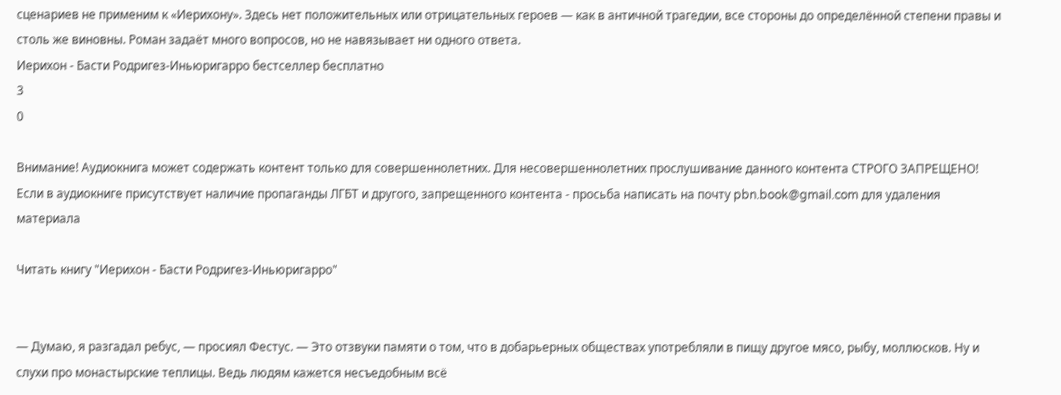сценариев не применим к «Иерихону». Здесь нет положительных или отрицательных героев — как в античной трагедии, все стороны до определённой степени правы и столь же виновны. Роман задаёт много вопросов, но не навязывает ни одного ответа.
Иерихон - Басти Родригез-Иньюригарро бестселлер бесплатно
3
0

Внимание! Аудиокнига может содержать контент только для совершеннолетних. Для несовершеннолетних прослушивание данного контента СТРОГО ЗАПРЕЩЕНО! Если в аудиокниге присутствует наличие пропаганды ЛГБТ и другого, запрещенного контента - просьба написать на почту pbn.book@gmail.com для удаления материала

Читать книгу "Иерихон - Басти Родригез-Иньюригарро"


— Думаю, я разгадал ребус, — просиял Фестус. — Это отзвуки памяти о том, что в добарьерных обществах употребляли в пищу другое мясо, рыбу, моллюсков. Ну и слухи про монастырские теплицы. Ведь людям кажется несъедобным всё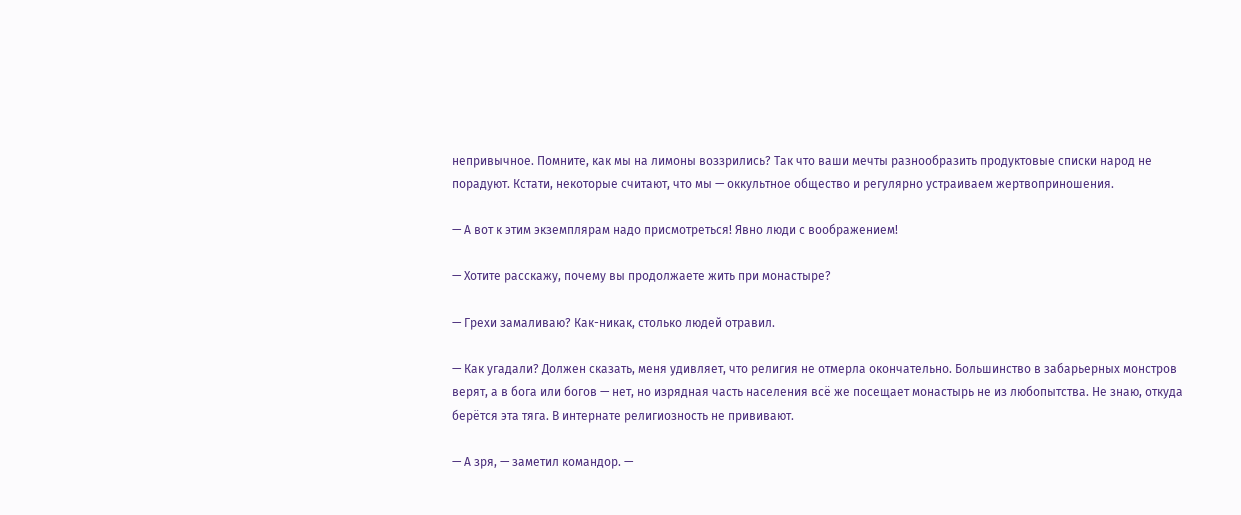непривычное. Помните, как мы на лимоны воззрились? Так что ваши мечты разнообразить продуктовые списки народ не порадуют. Кстати, некоторые считают, что мы — оккультное общество и регулярно устраиваем жертвоприношения.

— А вот к этим экземплярам надо присмотреться! Явно люди с воображением!

— Хотите расскажу, почему вы продолжаете жить при монастыре?

— Грехи замаливаю? Как-никак, столько людей отравил.

— Как угадали? Должен сказать, меня удивляет, что религия не отмерла окончательно. Большинство в забарьерных монстров верят, а в бога или богов — нет, но изрядная часть населения всё же посещает монастырь не из любопытства. Не знаю, откуда берётся эта тяга. В интернате религиозность не прививают.

— А зря, — заметил командор. —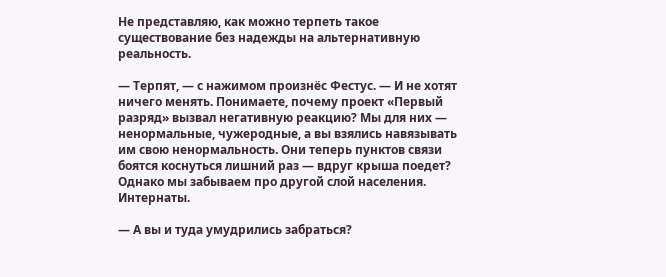Не представляю, как можно терпеть такое существование без надежды на альтернативную реальность.

— Терпят, — с нажимом произнёс Фестус. — И не хотят ничего менять. Понимаете, почему проект «Первый разряд» вызвал негативную реакцию? Мы для них — ненормальные, чужеродные, а вы взялись навязывать им свою ненормальность. Они теперь пунктов связи боятся коснуться лишний раз — вдруг крыша поедет? Однако мы забываем про другой слой населения. Интернаты.

— А вы и туда умудрились забраться?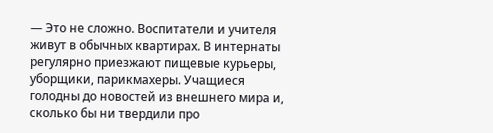— Это не сложно. Воспитатели и учителя живут в обычных квартирах. В интернаты регулярно приезжают пищевые курьеры, уборщики, парикмахеры. Учащиеся голодны до новостей из внешнего мира и, сколько бы ни твердили про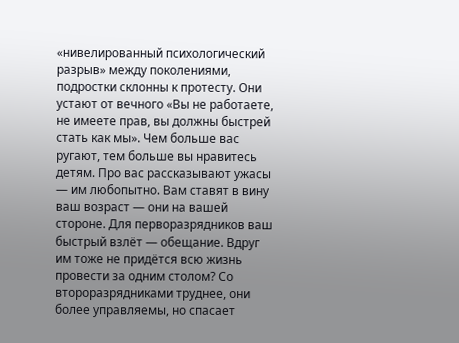«нивелированный психологический разрыв» между поколениями, подростки склонны к протесту. Они устают от вечного «Вы не работаете, не имеете прав, вы должны быстрей стать как мы». Чем больше вас ругают, тем больше вы нравитесь детям. Про вас рассказывают ужасы — им любопытно. Вам ставят в вину ваш возраст — они на вашей стороне. Для перворазрядников ваш быстрый взлёт — обещание. Вдруг им тоже не придётся всю жизнь провести за одним столом? Со второразрядниками труднее, они более управляемы, но спасает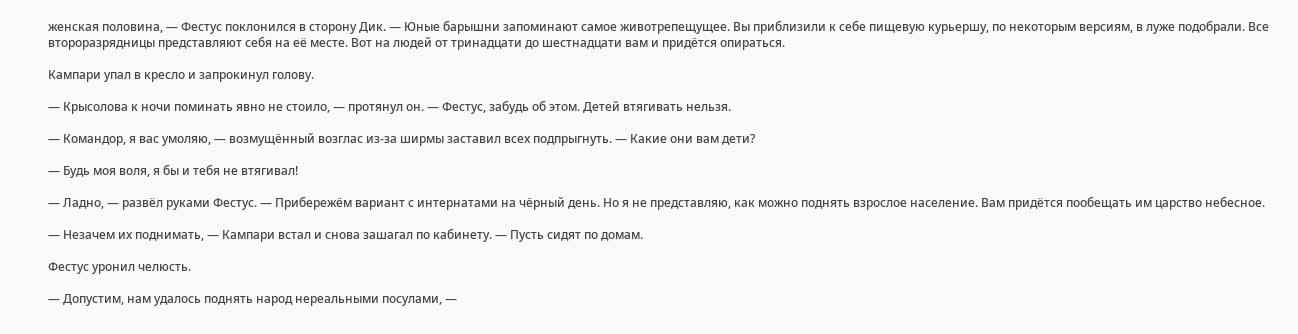женская половина, — Фестус поклонился в сторону Дик. — Юные барышни запоминают самое животрепещущее. Вы приблизили к себе пищевую курьершу, по некоторым версиям, в луже подобрали. Все второразрядницы представляют себя на её месте. Вот на людей от тринадцати до шестнадцати вам и придётся опираться.

Кампари упал в кресло и запрокинул голову.

— Крысолова к ночи поминать явно не стоило, — протянул он. — Фестус, забудь об этом. Детей втягивать нельзя.

— Командор, я вас умоляю, — возмущённый возглас из-за ширмы заставил всех подпрыгнуть. — Какие они вам дети?

— Будь моя воля, я бы и тебя не втягивал!

— Ладно, — развёл руками Фестус. — Прибережём вариант с интернатами на чёрный день. Но я не представляю, как можно поднять взрослое население. Вам придётся пообещать им царство небесное.

— Незачем их поднимать, — Кампари встал и снова зашагал по кабинету. — Пусть сидят по домам.

Фестус уронил челюсть.

— Допустим, нам удалось поднять народ нереальными посулами, —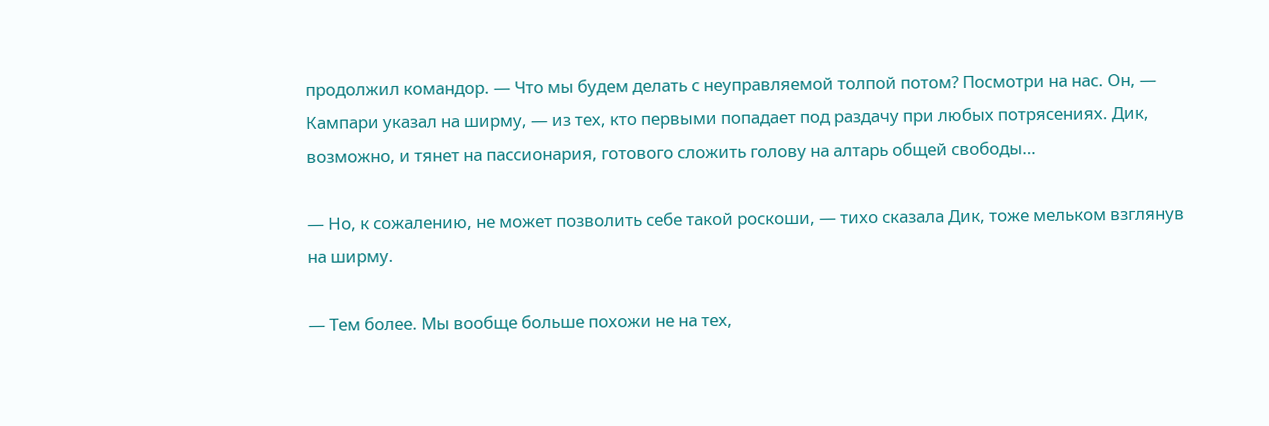продолжил командор. — Что мы будем делать с неуправляемой толпой потом? Посмотри на нас. Он, — Кампари указал на ширму, — из тех, кто первыми попадает под раздачу при любых потрясениях. Дик, возможно, и тянет на пассионария, готового сложить голову на алтарь общей свободы…

— Но, к сожалению, не может позволить себе такой роскоши, — тихо сказала Дик, тоже мельком взглянув на ширму.

— Тем более. Мы вообще больше похожи не на тех,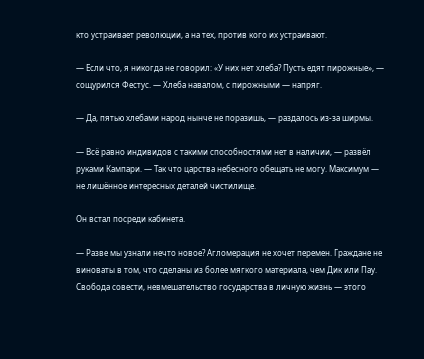кто устраивает революции, а на тех, против кого их устраивают.

— Если что, я никогда не говорил: «У них нет хлеба? Пусть едят пирожные», — сощурился Фестус. — Хлеба навалом, с пирожными — напряг.

— Да, пятью хлебами народ нынче не поразишь, — раздалось из-за ширмы.

— Всё равно индивидов с такими способностями нет в наличии, — развёл руками Кампари. — Так что царства небесного обещать не могу. Максимум — не лишённое интересных деталей чистилище.

Он встал посреди кабинета.

— Разве мы узнали нечто новое? Агломерация не хочет перемен. Граждане не виноваты в том, что сделаны из более мягкого материала, чем Дик или Пау. Свобода совести, невмешательство государства в личную жизнь — этого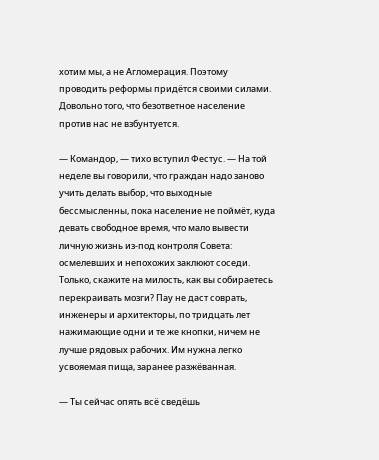хотим мы, а не Агломерация. Поэтому проводить реформы придётся своими силами. Довольно того, что безответное население против нас не взбунтуется.

— Командор, — тихо вступил Фестус. — На той неделе вы говорили, что граждан надо заново учить делать выбор, что выходные бессмысленны, пока население не поймёт, куда девать свободное время, что мало вывести личную жизнь из-под контроля Совета: осмелевших и непохожих заклюют соседи. Только, скажите на милость, как вы собираетесь перекраивать мозги? Пау не даст соврать, инженеры и архитекторы, по тридцать лет нажимающие одни и те же кнопки, ничем не лучше рядовых рабочих. Им нужна легко усвояемая пища, заранее разжёванная.

— Ты сейчас опять всё сведёшь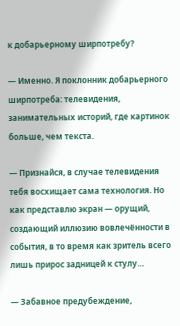к добарьерному ширпотребу?

— Именно. Я поклонник добарьерного ширпотреба: телевидения, занимательных историй, где картинок больше, чем текста.

— Признайся, в случае телевидения тебя восхищает сама технология. Но как представлю экран — орущий, создающий иллюзию вовлечённости в события, в то время как зритель всего лишь прирос задницей к стулу…

— Забавное предубеждение,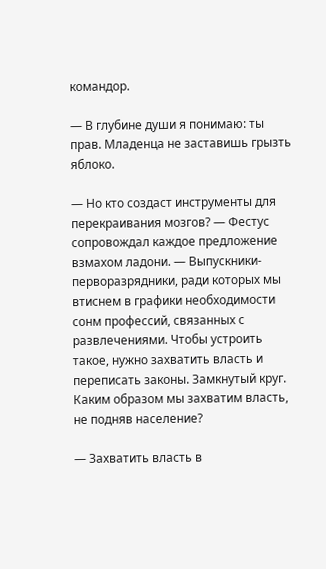командор.

— В глубине души я понимаю: ты прав. Младенца не заставишь грызть яблоко.

— Но кто создаст инструменты для перекраивания мозгов? — Фестус сопровождал каждое предложение взмахом ладони. — Выпускники-перворазрядники, ради которых мы втиснем в графики необходимости сонм профессий, связанных с развлечениями. Чтобы устроить такое, нужно захватить власть и переписать законы. Замкнутый круг. Каким образом мы захватим власть, не подняв население?

— Захватить власть в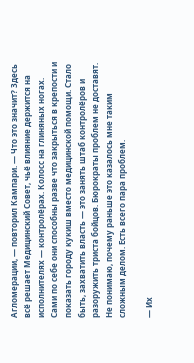Агломерации, — повторил Кампари. — Что это значит? Здесь всё решает Медицинский Совет, чьё влияние держится на исполнителях — контролёрах. Колосс на глиняных ногах. Сами по себе они способны разве что закрыться в крепости и показать городу кукиш вместо медицинской помощи. Стало быть, захватить власть — это занять штаб контролёров и разоружить триста бойцов. Бюрократы проблем не доставят. Не понимаю, почему раньше это казалось мне таким сложным делом. Есть всего пара проблем.

— Их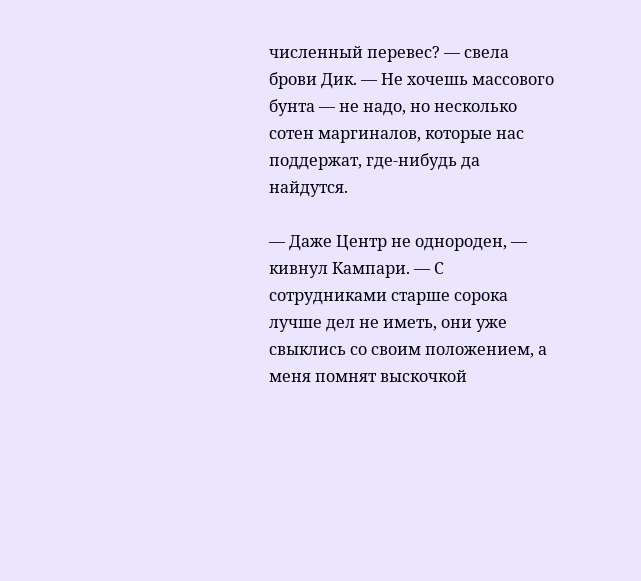численный перевес? — свела брови Дик. — Не хочешь массового бунта — не надо, но несколько сотен маргиналов, которые нас поддержат, где-нибудь да найдутся.

— Даже Центр не однороден, — кивнул Кампари. — С сотрудниками старше сорока лучше дел не иметь, они уже свыклись со своим положением, а меня помнят выскочкой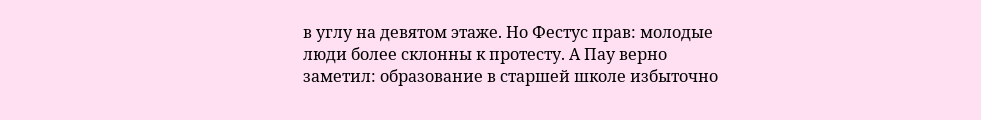в углу на девятом этаже. Но Фестус прав: молодые люди более склонны к протесту. А Пау верно заметил: образование в старшей школе избыточно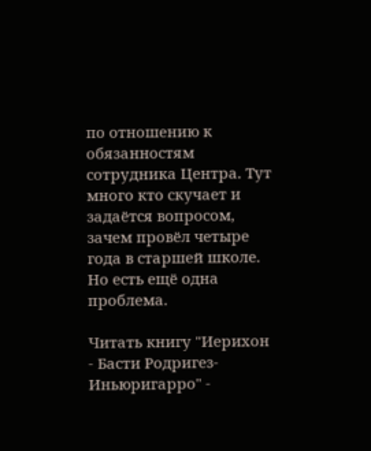по отношению к обязанностям сотрудника Центра. Тут много кто скучает и задаётся вопросом, зачем провёл четыре года в старшей школе. Но есть ещё одна проблема.

Читать книгу "Иерихон - Басти Родригез-Иньюригарро" -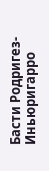Басти Родригез-Иньюригарро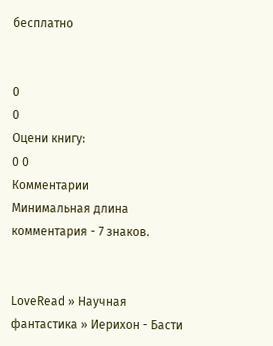бесплатно


0
0
Оцени книгу:
0 0
Комментарии
Минимальная длина комментария - 7 знаков.


LoveRead » Научная фантастика » Иерихон - Басти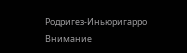Родригез-Иньюригарро
Внимание